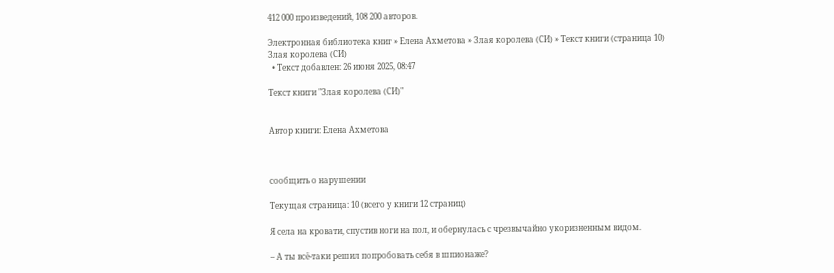412 000 произведений, 108 200 авторов.

Электронная библиотека книг » Елена Ахметова » Злая королева (СИ) » Текст книги (страница 10)
Злая королева (СИ)
  • Текст добавлен: 26 июня 2025, 08:47

Текст книги "Злая королева (СИ)"


Автор книги: Елена Ахметова



сообщить о нарушении

Текущая страница: 10 (всего у книги 12 страниц)

Я села на кровати, спустив ноги на пол, и обернулась с чрезвычайно укоризненным видом.

– А ты всё-таки решил попробовать себя в шпионаже?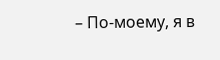– По-моему, я в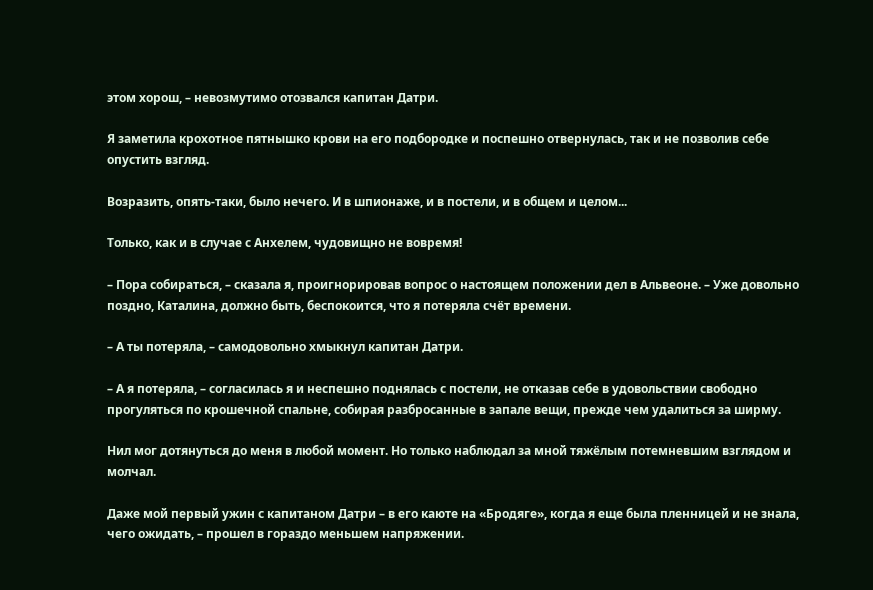этом хорош, – невозмутимо отозвался капитан Датри.

Я заметила крохотное пятнышко крови на его подбородке и поспешно отвернулась, так и не позволив себе опустить взгляд.

Возразить, опять-таки, было нечего. И в шпионаже, и в постели, и в общем и целом...

Только, как и в случае с Анхелем, чудовищно не вовремя!

– Пора собираться, – сказала я, проигнорировав вопрос о настоящем положении дел в Альвеоне. – Уже довольно поздно, Каталина, должно быть, беспокоится, что я потеряла счёт времени.

– А ты потеряла, – самодовольно хмыкнул капитан Датри.

– А я потеряла, – согласилась я и неспешно поднялась с постели, не отказав себе в удовольствии свободно прогуляться по крошечной спальне, собирая разбросанные в запале вещи, прежде чем удалиться за ширму.

Нил мог дотянуться до меня в любой момент. Но только наблюдал за мной тяжёлым потемневшим взглядом и молчал.

Даже мой первый ужин с капитаном Датри – в его каюте на «Бродяге», когда я еще была пленницей и не знала, чего ожидать, – прошел в гораздо меньшем напряжении.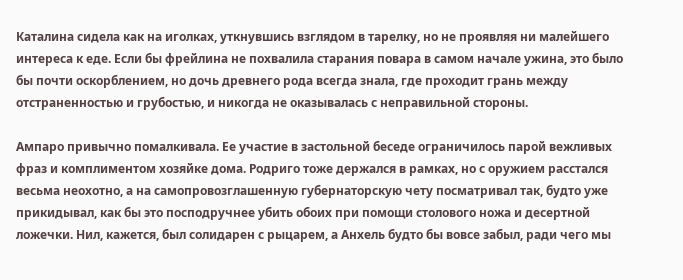Каталина сидела как на иголках, уткнувшись взглядом в тарелку, но не проявляя ни малейшего интереса к еде. Если бы фрейлина не похвалила старания повара в самом начале ужина, это было бы почти оскорблением, но дочь древнего рода всегда знала, где проходит грань между отстраненностью и грубостью, и никогда не оказывалась с неправильной стороны.

Ампаро привычно помалкивала. Ее участие в застольной беседе ограничилось парой вежливых фраз и комплиментом хозяйке дома. Родриго тоже держался в рамках, но с оружием расстался весьма неохотно, а на самопровозглашенную губернаторскую чету посматривал так, будто уже прикидывал, как бы это посподручнее убить обоих при помощи столового ножа и десертной ложечки. Нил, кажется, был солидарен с рыцарем, а Анхель будто бы вовсе забыл, ради чего мы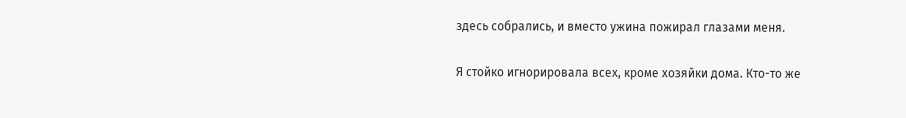здесь собрались, и вместо ужина пожирал глазами меня.

Я стойко игнорировала всех, кроме хозяйки дома. Кто-то же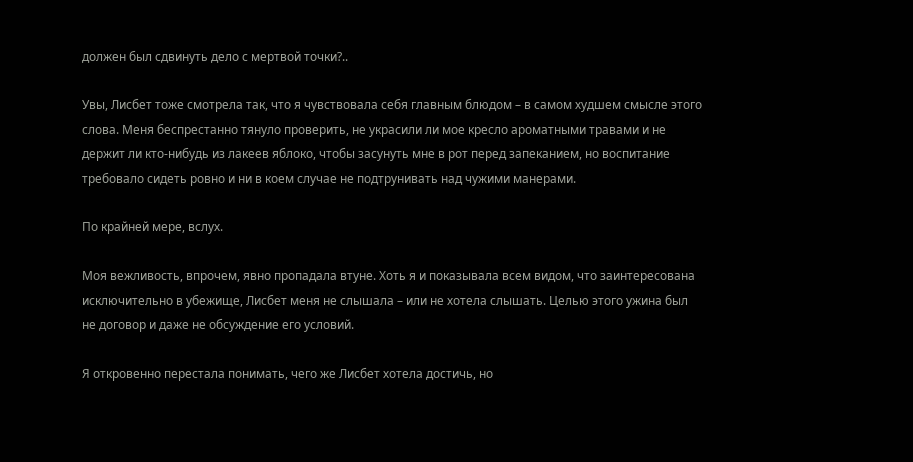должен был сдвинуть дело с мертвой точки?..

Увы, Лисбет тоже смотрела так, что я чувствовала себя главным блюдом – в самом худшем смысле этого слова. Меня беспрестанно тянуло проверить, не украсили ли мое кресло ароматными травами и не держит ли кто-нибудь из лакеев яблоко, чтобы засунуть мне в рот перед запеканием, но воспитание требовало сидеть ровно и ни в коем случае не подтрунивать над чужими манерами.

По крайней мере, вслух.

Моя вежливость, впрочем, явно пропадала втуне. Хоть я и показывала всем видом, что заинтересована исключительно в убежище, Лисбет меня не слышала – или не хотела слышать. Целью этого ужина был не договор и даже не обсуждение его условий.

Я откровенно перестала понимать, чего же Лисбет хотела достичь, но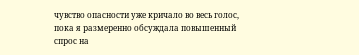чувство опасности уже кричало во весь голос, пока я размеренно обсуждала повышенный спрос на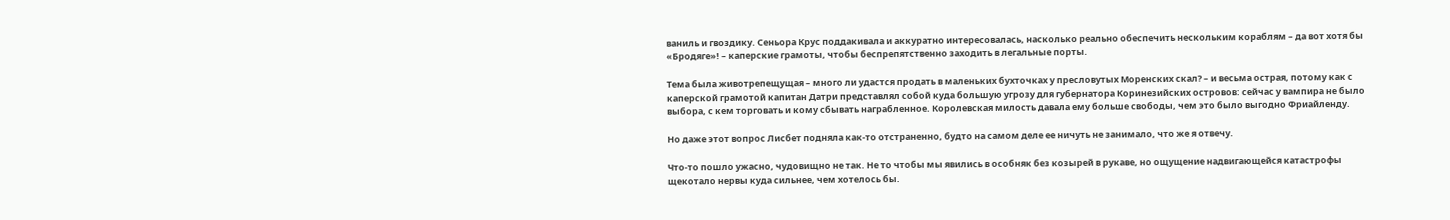ваниль и гвоздику. Сеньора Крус поддакивала и аккуратно интересовалась, насколько реально обеспечить нескольким кораблям – да вот хотя бы «Бродяге»! – каперские грамоты, чтобы беспрепятственно заходить в легальные порты.

Тема была животрепещущая – много ли удастся продать в маленьких бухточках у пресловутых Моренских скал? – и весьма острая, потому как с каперской грамотой капитан Датри представлял собой куда большую угрозу для губернатора Коринезийских островов: сейчас у вампира не было выбора, с кем торговать и кому сбывать награбленное. Королевская милость давала ему больше свободы, чем это было выгодно Фриайленду.

Но даже этот вопрос Лисбет подняла как-то отстраненно, будто на самом деле ее ничуть не занимало, что же я отвечу.

Что-то пошло ужасно, чудовищно не так. Не то чтобы мы явились в особняк без козырей в рукаве, но ощущение надвигающейся катастрофы щекотало нервы куда сильнее, чем хотелось бы.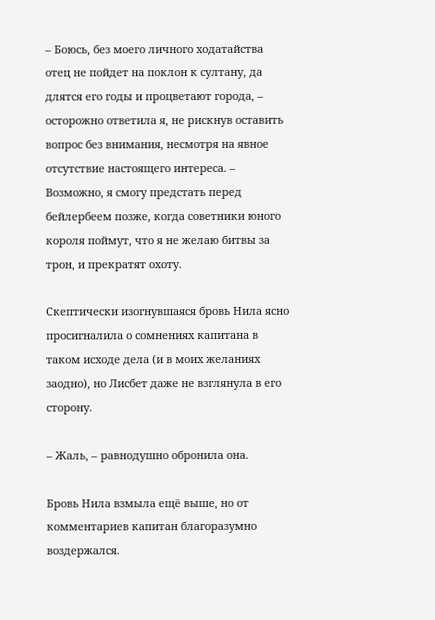– Боюсь, без моего личного ходатайства отец не пойдет на поклон к султану, да длятся его годы и процветают города, – осторожно ответила я, не рискнув оставить вопрос без внимания, несмотря на явное отсутствие настоящего интереса. – Возможно, я смогу предстать перед бейлербеем позже, когда советники юного короля поймут, что я не желаю битвы за трон, и прекратят охоту.

Скептически изогнувшаяся бровь Нила ясно просигналила о сомнениях капитана в таком исходе дела (и в моих желаниях заодно), но Лисбет даже не взглянула в его сторону.

– Жаль, – равнодушно обронила она.

Бровь Нила взмыла ещё выше, но от комментариев капитан благоразумно воздержался.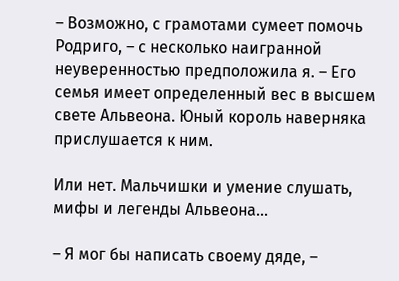– Возможно, с грамотами сумеет помочь Родриго, – с несколько наигранной неуверенностью предположила я. – Его семья имеет определенный вес в высшем свете Альвеона. Юный король наверняка прислушается к ним.

Или нет. Мальчишки и умение слушать, мифы и легенды Альвеона...

– Я мог бы написать своему дяде, –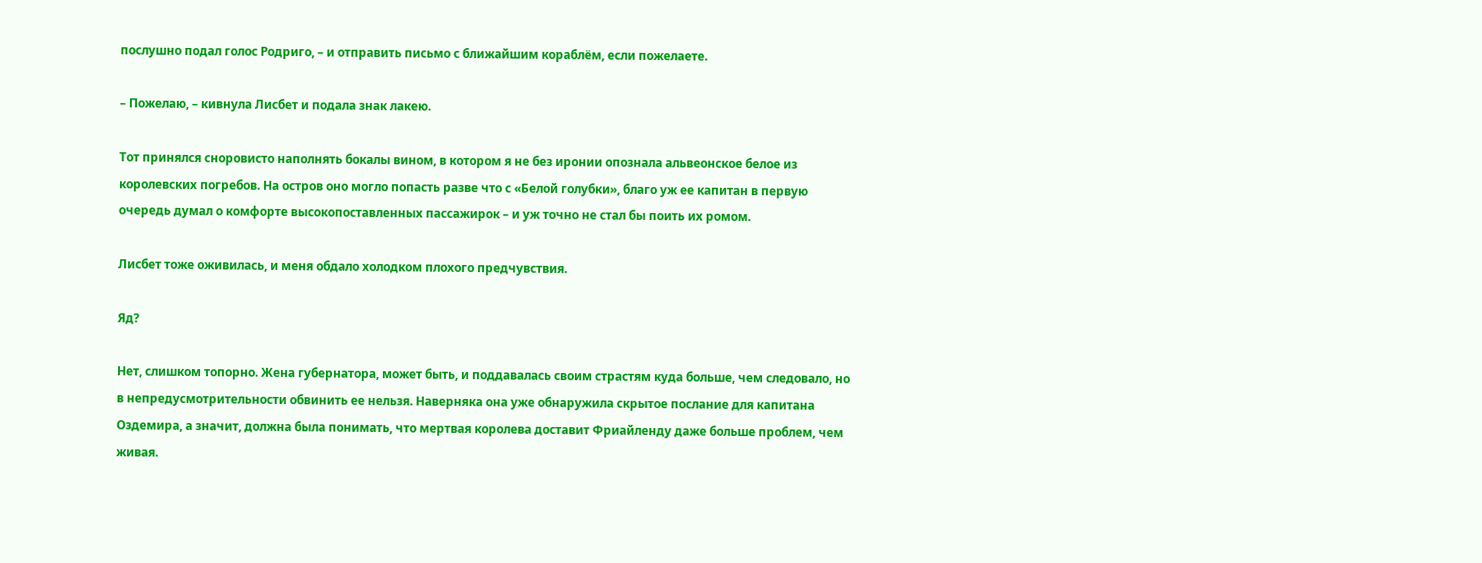послушно подал голос Родриго, – и отправить письмо с ближайшим кораблём, если пожелаете.

– Пожелаю, – кивнула Лисбет и подала знак лакею.

Тот принялся сноровисто наполнять бокалы вином, в котором я не без иронии опознала альвеонское белое из королевских погребов. На остров оно могло попасть разве что с «Белой голубки», благо уж ее капитан в первую очередь думал о комфорте высокопоставленных пассажирок – и уж точно не стал бы поить их ромом.

Лисбет тоже оживилась, и меня обдало холодком плохого предчувствия.

Яд?

Нет, слишком топорно. Жена губернатора, может быть, и поддавалась своим страстям куда больше, чем следовало, но в непредусмотрительности обвинить ее нельзя. Наверняка она уже обнаружила скрытое послание для капитана Оздемира, а значит, должна была понимать, что мертвая королева доставит Фриайленду даже больше проблем, чем живая.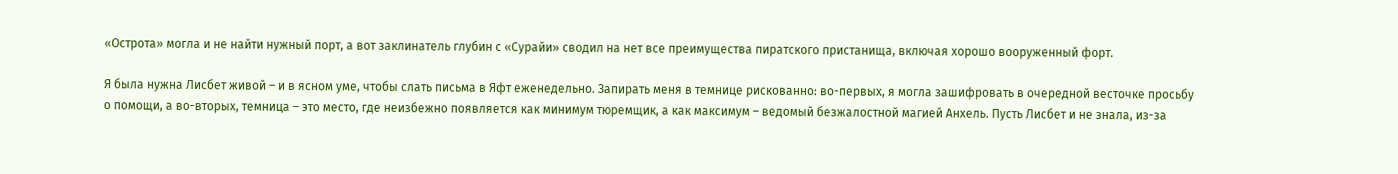«Острота» могла и не найти нужный порт, а вот заклинатель глубин с «Сурайи» сводил на нет все преимущества пиратского пристанища, включая хорошо вооруженный форт.

Я была нужна Лисбет живой – и в ясном уме, чтобы слать письма в Яфт еженедельно. Запирать меня в темнице рискованно: во-первых, я могла зашифровать в очередной весточке просьбу о помощи, а во-вторых, темница – это место, где неизбежно появляется как минимум тюремщик, а как максимум – ведомый безжалостной магией Анхель. Пусть Лисбет и не знала, из-за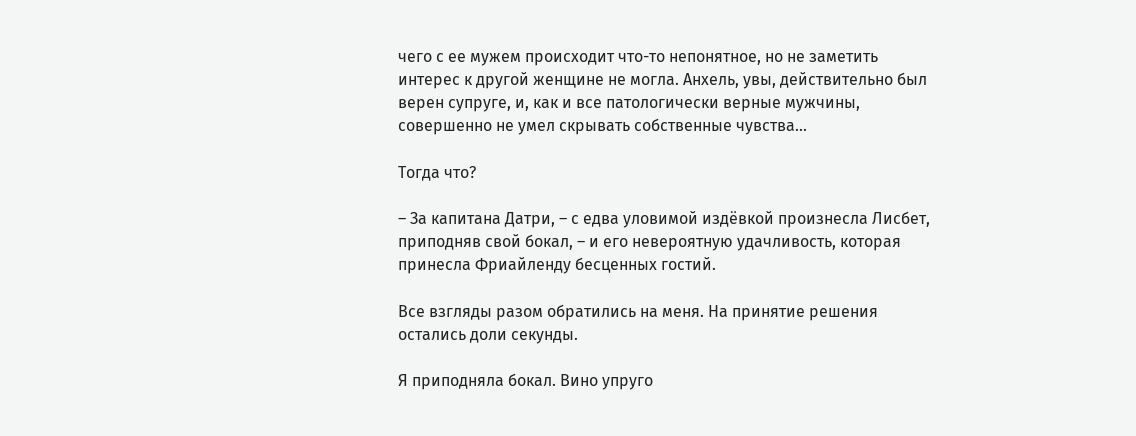чего с ее мужем происходит что-то непонятное, но не заметить интерес к другой женщине не могла. Анхель, увы, действительно был верен супруге, и, как и все патологически верные мужчины, совершенно не умел скрывать собственные чувства...

Тогда что?

– За капитана Датри, – с едва уловимой издёвкой произнесла Лисбет, приподняв свой бокал, – и его невероятную удачливость, которая принесла Фриайленду бесценных гостий.

Все взгляды разом обратились на меня. На принятие решения остались доли секунды.

Я приподняла бокал. Вино упруго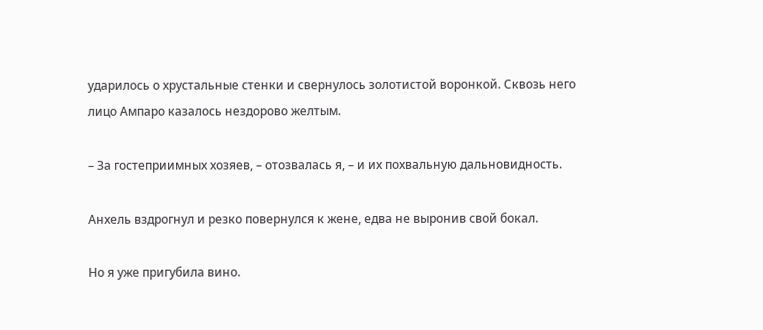ударилось о хрустальные стенки и свернулось золотистой воронкой. Сквозь него лицо Ампаро казалось нездорово желтым.

– За гостеприимных хозяев, – отозвалась я, – и их похвальную дальновидность.

Анхель вздрогнул и резко повернулся к жене, едва не выронив свой бокал.

Но я уже пригубила вино.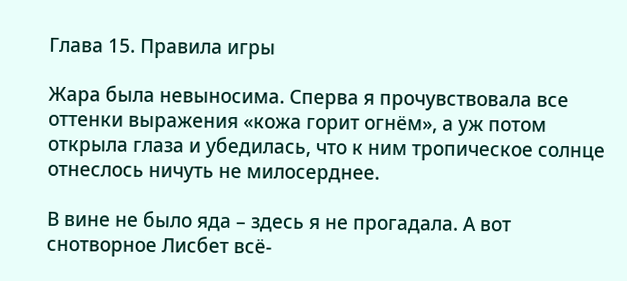Глава 15. Правила игры

Жара была невыносима. Сперва я прочувствовала все оттенки выражения «кожа горит огнём», а уж потом открыла глаза и убедилась, что к ним тропическое солнце отнеслось ничуть не милосерднее.

В вине не было яда – здесь я не прогадала. А вот снотворное Лисбет всё-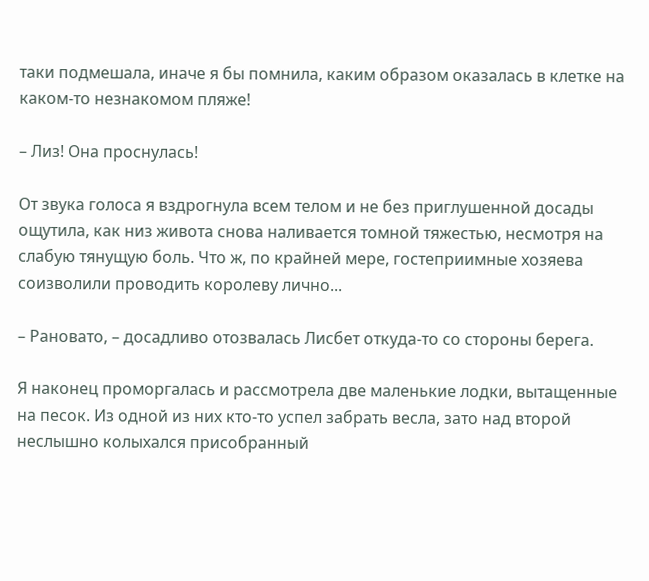таки подмешала, иначе я бы помнила, каким образом оказалась в клетке на каком-то незнакомом пляже!

– Лиз! Она проснулась!

От звука голоса я вздрогнула всем телом и не без приглушенной досады ощутила, как низ живота снова наливается томной тяжестью, несмотря на слабую тянущую боль. Что ж, по крайней мере, гостеприимные хозяева соизволили проводить королеву лично...

– Рановато, – досадливо отозвалась Лисбет откуда-то со стороны берега.

Я наконец проморгалась и рассмотрела две маленькие лодки, вытащенные на песок. Из одной из них кто-то успел забрать весла, зато над второй неслышно колыхался присобранный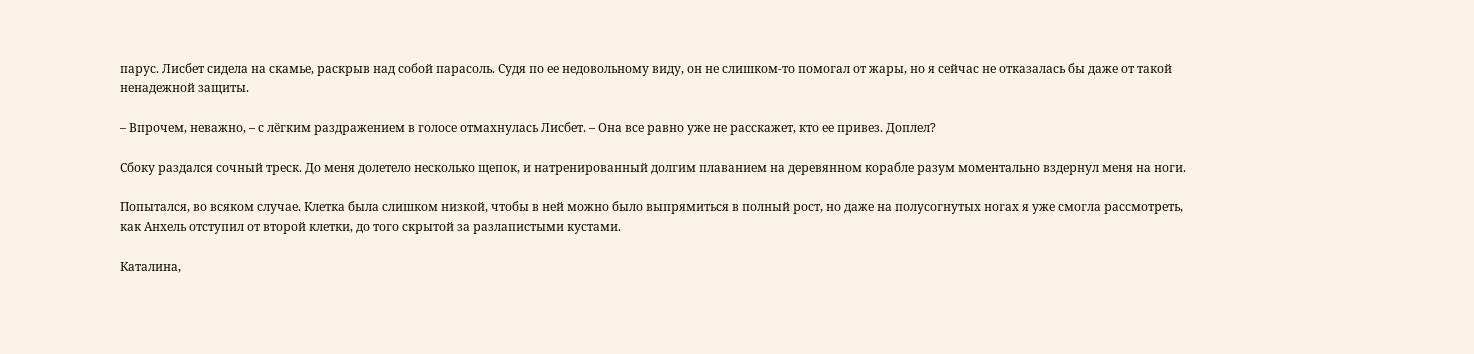парус. Лисбет сидела на скамье, раскрыв над собой парасоль. Судя по ее недовольному виду, он не слишком-то помогал от жары, но я сейчас не отказалась бы даже от такой ненадежной защиты.

– Впрочем, неважно, – с лёгким раздражением в голосе отмахнулась Лисбет. – Она все равно уже не расскажет, кто ее привез. Доплел?

Сбоку раздался сочный треск. До меня долетело несколько щепок, и натренированный долгим плаванием на деревянном корабле разум моментально вздернул меня на ноги.

Попытался, во всяком случае. Клетка была слишком низкой, чтобы в ней можно было выпрямиться в полный рост, но даже на полусогнутых ногах я уже смогла рассмотреть, как Анхель отступил от второй клетки, до того скрытой за разлапистыми кустами.

Каталина,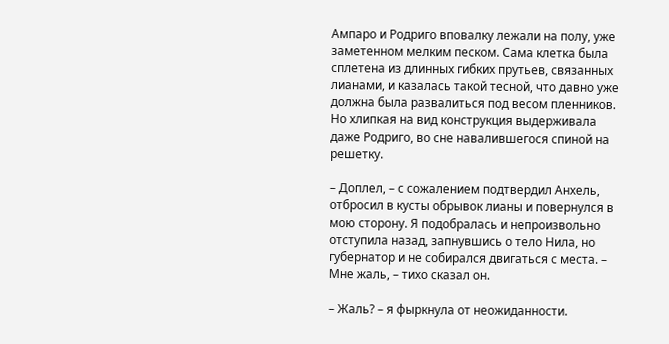Ампаро и Родриго вповалку лежали на полу, уже заметенном мелким песком. Сама клетка была сплетена из длинных гибких прутьев, связанных лианами, и казалась такой тесной, что давно уже должна была развалиться под весом пленников. Но хлипкая на вид конструкция выдерживала даже Родриго, во сне навалившегося спиной на решетку.

– Доплел, – с сожалением подтвердил Анхель, отбросил в кусты обрывок лианы и повернулся в мою сторону. Я подобралась и непроизвольно отступила назад, запнувшись о тело Нила, но губернатор и не собирался двигаться с места. – Мне жаль, – тихо сказал он.

– Жаль? – я фыркнула от неожиданности.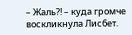– Жаль?! – куда громче воскликнула Лисбет.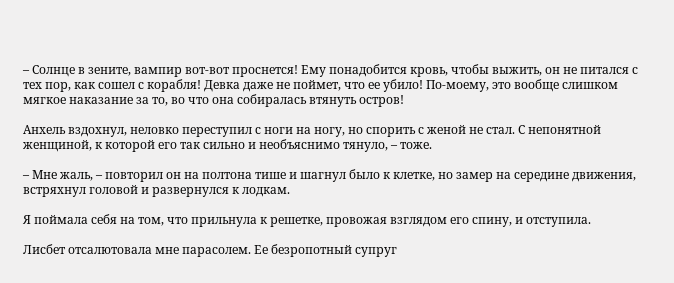– Солнце в зените, вампир вот-вот проснется! Ему понадобится кровь, чтобы выжить, он не питался с тех пор, как сошел с корабля! Девка даже не поймет, что ее убило! По-моему, это вообще слишком мягкое наказание за то, во что она собиралась втянуть остров!

Анхель вздохнул, неловко переступил с ноги на ногу, но спорить с женой не стал. С непонятной женщиной, к которой его так сильно и необъяснимо тянуло, – тоже.

– Мне жаль, – повторил он на полтона тише и шагнул было к клетке, но замер на середине движения, встряхнул головой и развернулся к лодкам.

Я поймала себя на том, что прильнула к решетке, провожая взглядом его спину, и отступила.

Лисбет отсалютовала мне парасолем. Ее безропотный супруг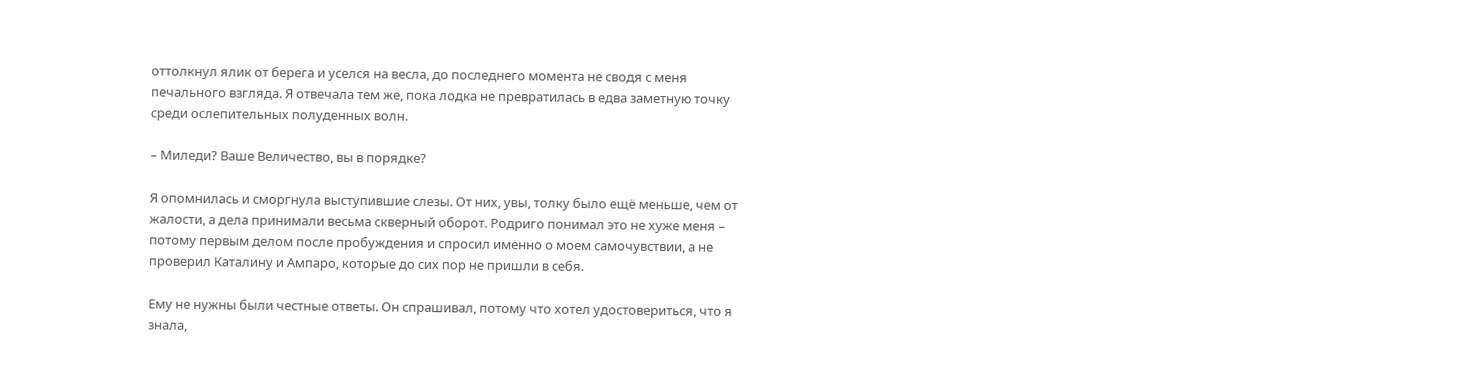оттолкнул ялик от берега и уселся на весла, до последнего момента не сводя с меня печального взгляда. Я отвечала тем же, пока лодка не превратилась в едва заметную точку среди ослепительных полуденных волн.

– Миледи? Ваше Величество, вы в порядке?

Я опомнилась и сморгнула выступившие слезы. От них, увы, толку было ещё меньше, чем от жалости, а дела принимали весьма скверный оборот. Родриго понимал это не хуже меня – потому первым делом после пробуждения и спросил именно о моем самочувствии, а не проверил Каталину и Ампаро, которые до сих пор не пришли в себя.

Ему не нужны были честные ответы. Он спрашивал, потому что хотел удостовериться, что я знала,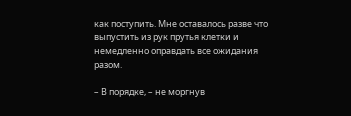как поступить. Мне оставалось разве что выпустить из рук прутья клетки и немедленно оправдать все ожидания разом.

– В порядке, – не моргнув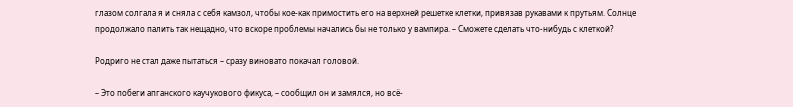глазом солгала я и сняла с себя камзол, чтобы кое-как примостить его на верхней решетке клетки, привязав рукавами к прутьям. Солнце продолжало палить так нещадно, что вскоре проблемы начались бы не только у вампира. – Сможете сделать что-нибудь с клеткой?

Родриго не стал даже пытаться – сразу виновато покачал головой.

– Это побеги апганского каучукового фикуса, – сообщил он и замялся, но всё-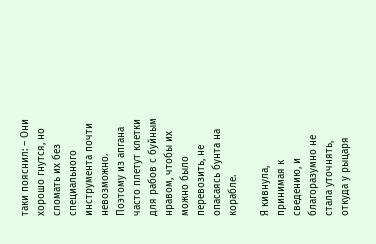таки пояснил: – Они хорошо гнутся, но сломать их без специального инструмента почти невозможно. Поэтому из апгана часто плетут клетки для рабов с буйным нравом, чтобы их можно было перевозить, не опасаясь бунта на корабле.

Я кивнула, принимая к сведению, и благоразумно не стала уточнять, откуда у рыцаря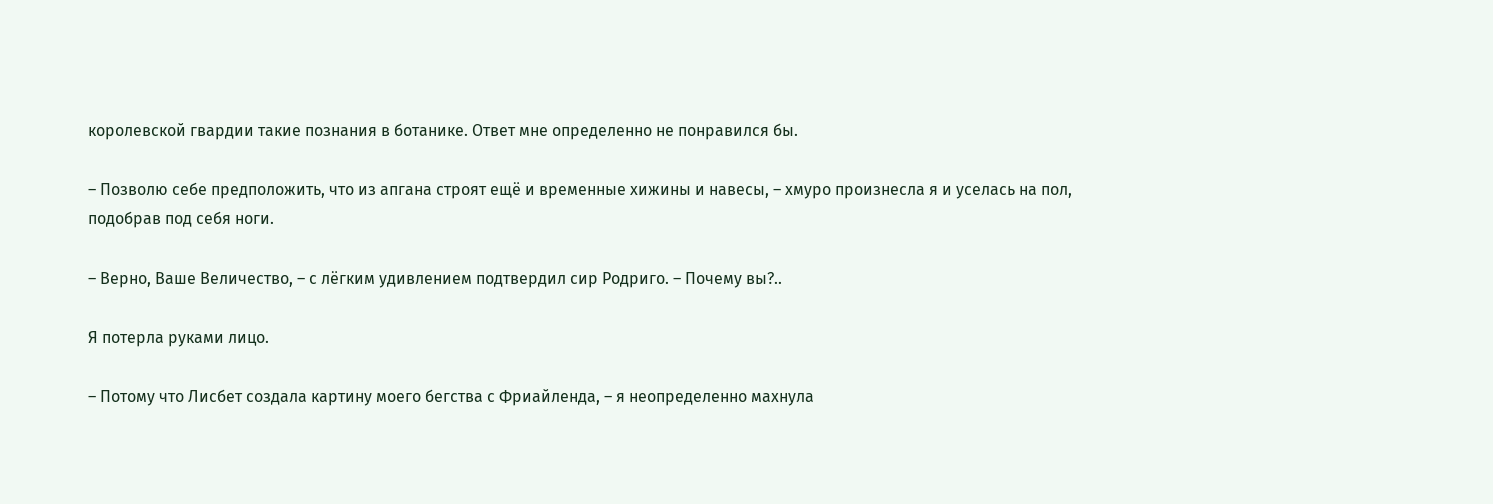королевской гвардии такие познания в ботанике. Ответ мне определенно не понравился бы.

– Позволю себе предположить, что из апгана строят ещё и временные хижины и навесы, – хмуро произнесла я и уселась на пол, подобрав под себя ноги.

– Верно, Ваше Величество, – с лёгким удивлением подтвердил сир Родриго. – Почему вы?..

Я потерла руками лицо.

– Потому что Лисбет создала картину моего бегства с Фриайленда, – я неопределенно махнула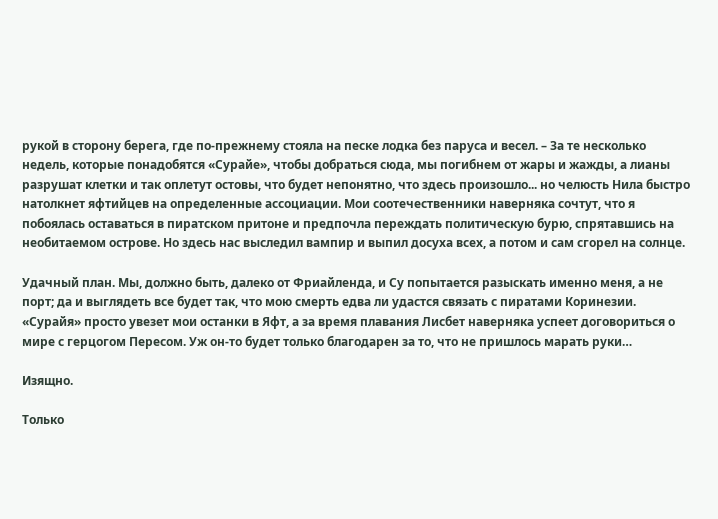рукой в сторону берега, где по-прежнему стояла на песке лодка без паруса и весел. – За те несколько недель, которые понадобятся «Сурайе», чтобы добраться сюда, мы погибнем от жары и жажды, а лианы разрушат клетки и так оплетут остовы, что будет непонятно, что здесь произошло... но челюсть Нила быстро натолкнет яфтийцев на определенные ассоциации. Мои соотечественники наверняка сочтут, что я побоялась оставаться в пиратском притоне и предпочла переждать политическую бурю, спрятавшись на необитаемом острове. Но здесь нас выследил вампир и выпил досуха всех, а потом и сам сгорел на солнце.

Удачный план. Мы, должно быть, далеко от Фриайленда, и Су попытается разыскать именно меня, а не порт; да и выглядеть все будет так, что мою смерть едва ли удастся связать с пиратами Коринезии. «Сурайя» просто увезет мои останки в Яфт, а за время плавания Лисбет наверняка успеет договориться о мире с герцогом Пересом. Уж он-то будет только благодарен за то, что не пришлось марать руки…

Изящно.

Только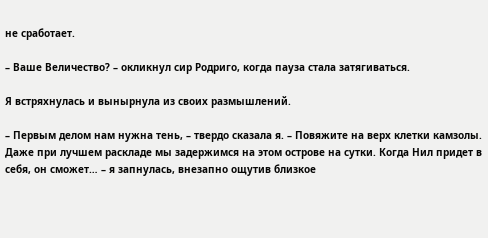не сработает.

– Ваше Величество? – окликнул сир Родриго, когда пауза стала затягиваться.

Я встряхнулась и вынырнула из своих размышлений.

– Первым делом нам нужна тень, – твердо сказала я. – Повяжите на верх клетки камзолы. Даже при лучшем раскладе мы задержимся на этом острове на сутки. Когда Нил придет в себя, он сможет… – я запнулась, внезапно ощутив близкое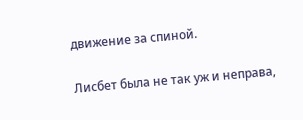движение за спиной.

Лисбет была не так уж и неправа,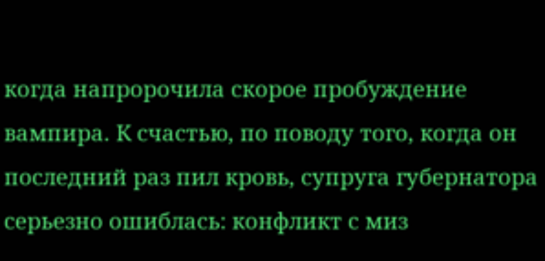когда напророчила скорое пробуждение вампира. К счастью, по поводу того, когда он последний раз пил кровь, супруга губернатора серьезно ошиблась: конфликт с миз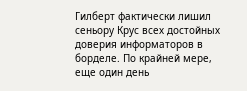Гилберт фактически лишил сеньору Крус всех достойных доверия информаторов в борделе. По крайней мере, еще один день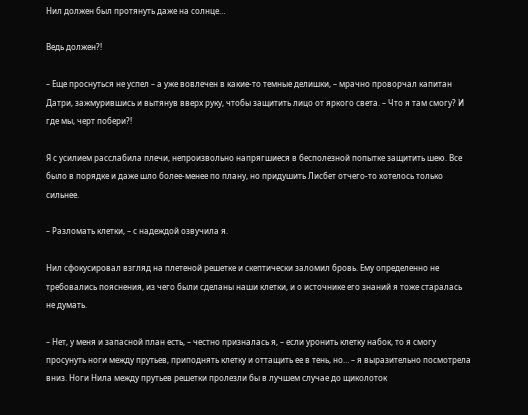Нил должен был протянуть даже на солнце…

Ведь должен?!

– Еще проснуться не успел – а уже вовлечен в какие-то темные делишки, – мрачно проворчал капитан Датри, зажмурившись и вытянув вверх руку, чтобы защитить лицо от яркого света. – Что я там смогу? И где мы, черт побери?!

Я с усилием расслабила плечи, непроизвольно напрягшиеся в бесполезной попытке защитить шею. Все было в порядке и даже шло более-менее по плану, но придушить Лисбет отчего-то хотелось только сильнее.

– Разломать клетки, – с надеждой озвучила я.

Нил сфокусировал взгляд на плетеной решетке и скептически заломил бровь. Ему определенно не требовались пояснения, из чего были сделаны наши клетки, и о источнике его знаний я тоже старалась не думать.

– Нет, у меня и запасной план есть, – честно призналась я, – если уронить клетку набок, то я смогу просунуть ноги между прутьев, приподнять клетку и оттащить ее в тень, но… – я выразительно посмотрела вниз. Ноги Нила между прутьев решетки пролезли бы в лучшем случае до щиколоток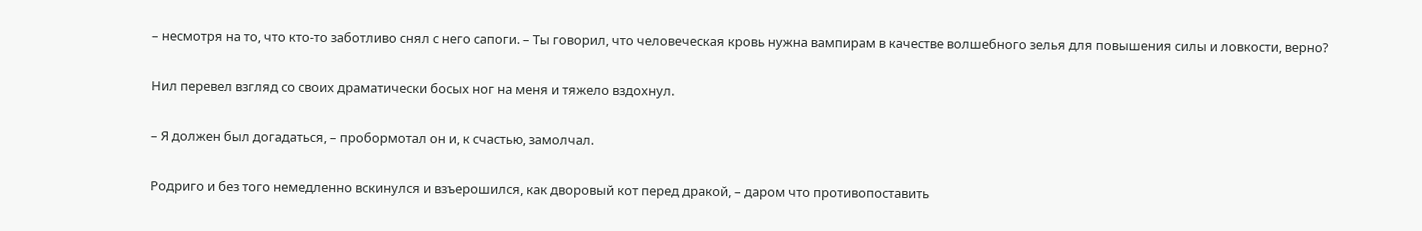– несмотря на то, что кто-то заботливо снял с него сапоги. – Ты говорил, что человеческая кровь нужна вампирам в качестве волшебного зелья для повышения силы и ловкости, верно?

Нил перевел взгляд со своих драматически босых ног на меня и тяжело вздохнул.

– Я должен был догадаться, – пробормотал он и, к счастью, замолчал.

Родриго и без того немедленно вскинулся и взъерошился, как дворовый кот перед дракой, – даром что противопоставить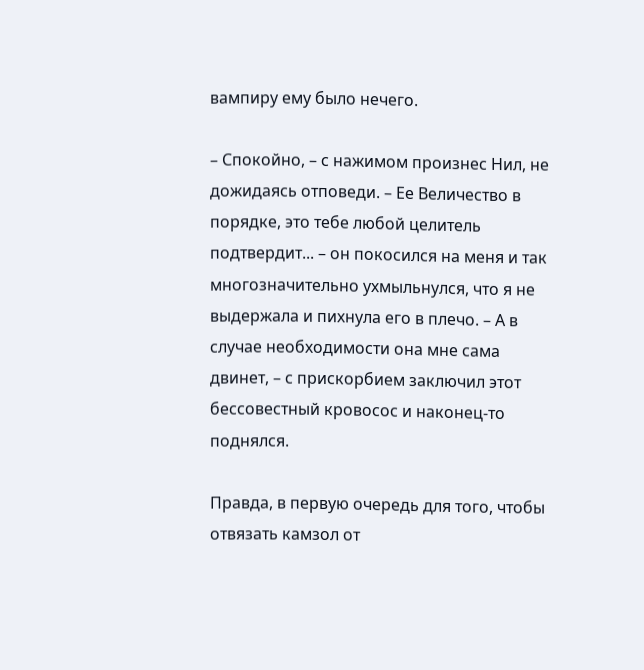вампиру ему было нечего.

– Спокойно, – с нажимом произнес Нил, не дожидаясь отповеди. – Ее Величество в порядке, это тебе любой целитель подтвердит... – он покосился на меня и так многозначительно ухмыльнулся, что я не выдержала и пихнула его в плечо. – А в случае необходимости она мне сама двинет, – с прискорбием заключил этот бессовестный кровосос и наконец-то поднялся.

Правда, в первую очередь для того, чтобы отвязать камзол от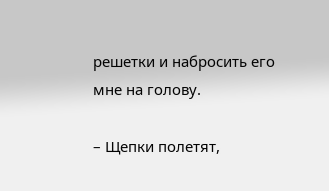решетки и набросить его мне на голову.

– Щепки полетят,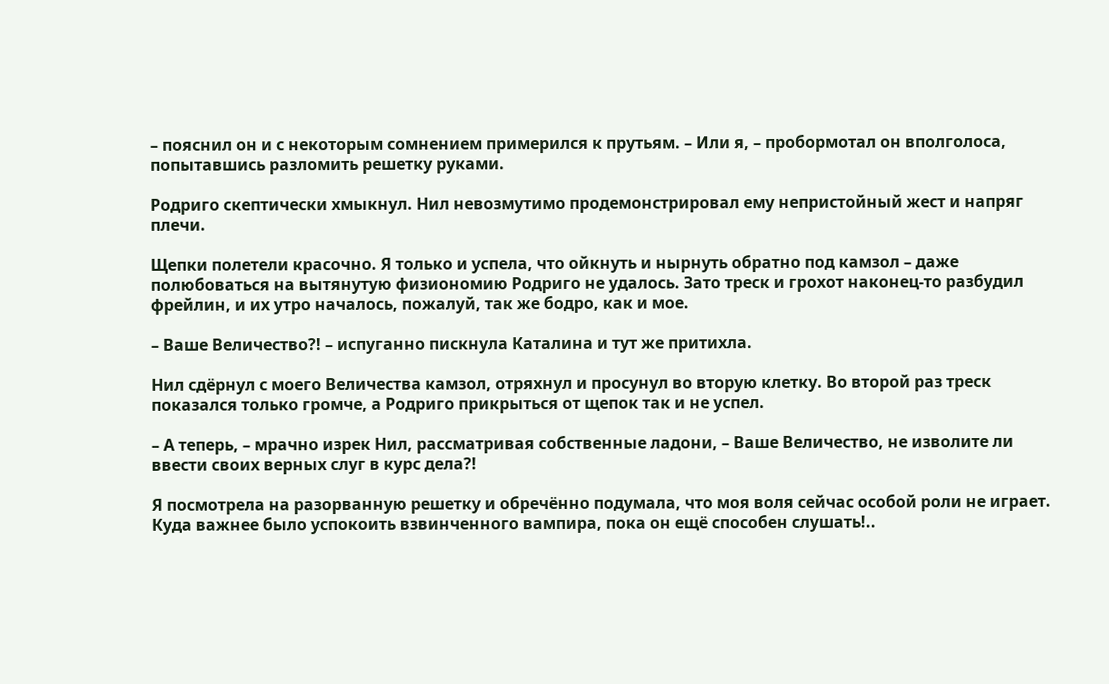– пояснил он и с некоторым сомнением примерился к прутьям. – Или я, – пробормотал он вполголоса, попытавшись разломить решетку руками.

Родриго скептически хмыкнул. Нил невозмутимо продемонстрировал ему непристойный жест и напряг плечи.

Щепки полетели красочно. Я только и успела, что ойкнуть и нырнуть обратно под камзол – даже полюбоваться на вытянутую физиономию Родриго не удалось. Зато треск и грохот наконец-то разбудил фрейлин, и их утро началось, пожалуй, так же бодро, как и мое.

– Ваше Величество?! – испуганно пискнула Каталина и тут же притихла.

Нил сдёрнул с моего Величества камзол, отряхнул и просунул во вторую клетку. Во второй раз треск показался только громче, а Родриго прикрыться от щепок так и не успел.

– А теперь, – мрачно изрек Нил, рассматривая собственные ладони, – Ваше Величество, не изволите ли ввести своих верных слуг в курс дела?!

Я посмотрела на разорванную решетку и обречённо подумала, что моя воля сейчас особой роли не играет. Куда важнее было успокоить взвинченного вампира, пока он ещё способен слушать!..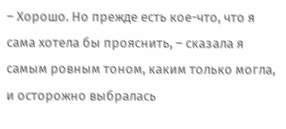– Хорошо. Но прежде есть кое-что, что я сама хотела бы прояснить, – сказала я самым ровным тоном, каким только могла, и осторожно выбралась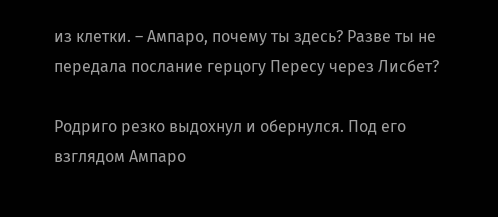из клетки. – Ампаро, почему ты здесь? Разве ты не передала послание герцогу Пересу через Лисбет?

Родриго резко выдохнул и обернулся. Под его взглядом Ампаро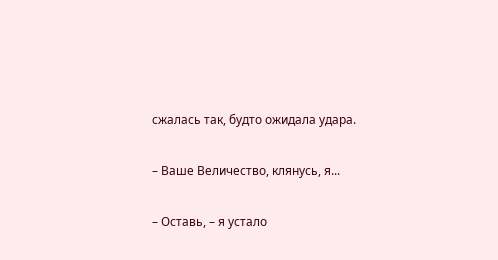сжалась так, будто ожидала удара.

– Ваше Величество, клянусь, я...

– Оставь, – я устало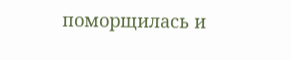поморщилась и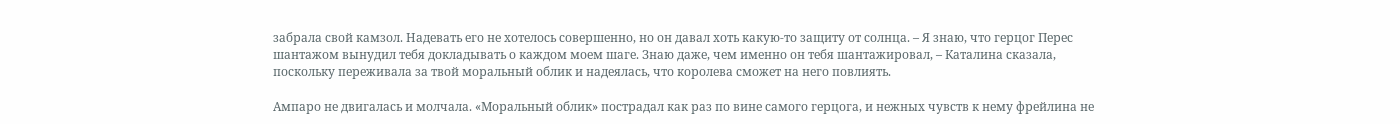забрала свой камзол. Надевать его не хотелось совершенно, но он давал хоть какую-то защиту от солнца. – Я знаю, что герцог Перес шантажом вынудил тебя докладывать о каждом моем шаге. Знаю даже, чем именно он тебя шантажировал, – Каталина сказала, поскольку переживала за твой моральный облик и надеялась, что королева сможет на него повлиять.

Ампаро не двигалась и молчала. «Моральный облик» пострадал как раз по вине самого герцога, и нежных чувств к нему фрейлина не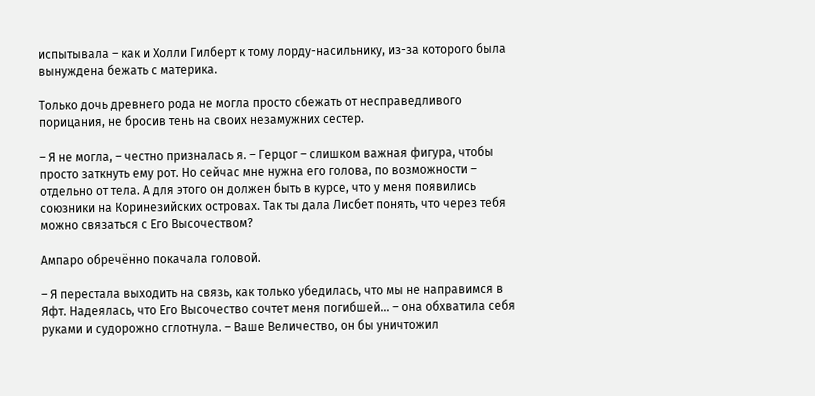испытывала – как и Холли Гилберт к тому лорду-насильнику, из-за которого была вынуждена бежать с материка.

Только дочь древнего рода не могла просто сбежать от несправедливого порицания, не бросив тень на своих незамужних сестер.

– Я не могла, – честно призналась я. – Герцог – слишком важная фигура, чтобы просто заткнуть ему рот. Но сейчас мне нужна его голова, по возможности – отдельно от тела. А для этого он должен быть в курсе, что у меня появились союзники на Коринезийских островах. Так ты дала Лисбет понять, что через тебя можно связаться с Его Высочеством?

Ампаро обречённо покачала головой.

– Я перестала выходить на связь, как только убедилась, что мы не направимся в Яфт. Надеялась, что Его Высочество сочтет меня погибшей... – она обхватила себя руками и судорожно сглотнула. – Ваше Величество, он бы уничтожил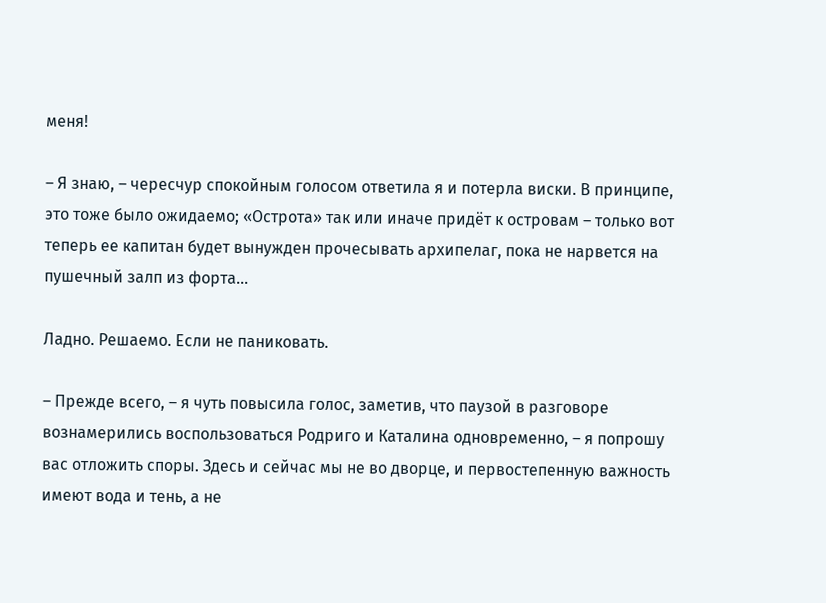меня!

– Я знаю, – чересчур спокойным голосом ответила я и потерла виски. В принципе, это тоже было ожидаемо; «Острота» так или иначе придёт к островам – только вот теперь ее капитан будет вынужден прочесывать архипелаг, пока не нарвется на пушечный залп из форта...

Ладно. Решаемо. Если не паниковать.

– Прежде всего, – я чуть повысила голос, заметив, что паузой в разговоре вознамерились воспользоваться Родриго и Каталина одновременно, – я попрошу вас отложить споры. Здесь и сейчас мы не во дворце, и первостепенную важность имеют вода и тень, а не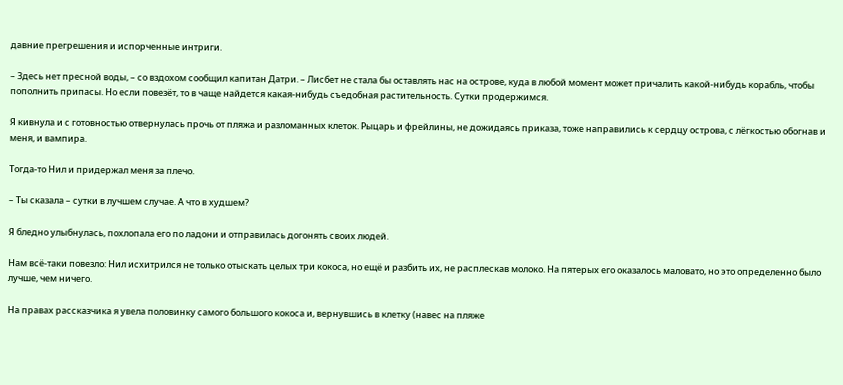давние прегрешения и испорченные интриги.

– Здесь нет пресной воды, – со вздохом сообщил капитан Датри. – Лисбет не стала бы оставлять нас на острове, куда в любой момент может причалить какой-нибудь корабль, чтобы пополнить припасы. Но если повезёт, то в чаще найдется какая-нибудь съедобная растительность. Сутки продержимся.

Я кивнула и с готовностью отвернулась прочь от пляжа и разломанных клеток. Рыцарь и фрейлины, не дожидаясь приказа, тоже направились к сердцу острова, с лёгкостью обогнав и меня, и вампира.

Тогда-то Нил и придержал меня за плечо.

– Ты сказала – сутки в лучшем случае. А что в худшем?

Я бледно улыбнулась, похлопала его по ладони и отправилась догонять своих людей.

Нам всё-таки повезло: Нил исхитрился не только отыскать целых три кокоса, но ещё и разбить их, не расплескав молоко. На пятерых его оказалось маловато, но это определенно было лучше, чем ничего.

На правах рассказчика я увела половинку самого большого кокоса и, вернувшись в клетку (навес на пляже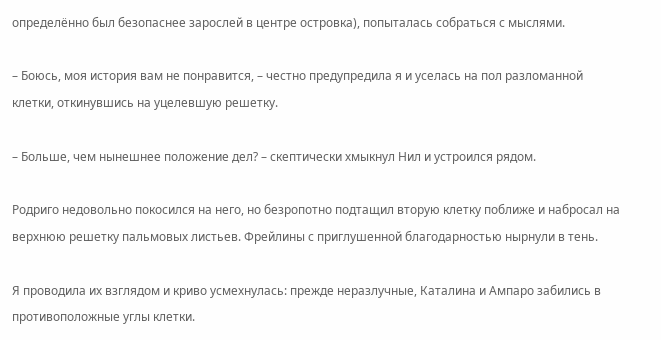определённо был безопаснее зарослей в центре островка), попыталась собраться с мыслями.

– Боюсь, моя история вам не понравится, – честно предупредила я и уселась на пол разломанной клетки, откинувшись на уцелевшую решетку.

– Больше, чем нынешнее положение дел? – скептически хмыкнул Нил и устроился рядом.

Родриго недовольно покосился на него, но безропотно подтащил вторую клетку поближе и набросал на верхнюю решетку пальмовых листьев. Фрейлины с приглушенной благодарностью нырнули в тень.

Я проводила их взглядом и криво усмехнулась: прежде неразлучные, Каталина и Ампаро забились в противоположные углы клетки.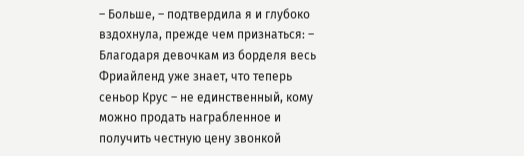– Больше, – подтвердила я и глубоко вздохнула, прежде чем признаться: – Благодаря девочкам из борделя весь Фриайленд уже знает, что теперь сеньор Крус – не единственный, кому можно продать награбленное и получить честную цену звонкой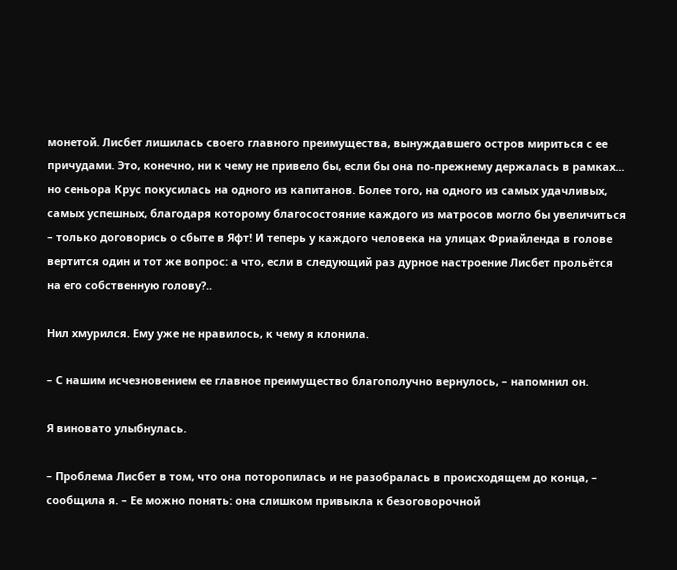монетой. Лисбет лишилась своего главного преимущества, вынуждавшего остров мириться с ее причудами. Это, конечно, ни к чему не привело бы, если бы она по-прежнему держалась в рамках... но сеньора Крус покусилась на одного из капитанов. Более того, на одного из самых удачливых, самых успешных, благодаря которому благосостояние каждого из матросов могло бы увеличиться – только договорись о сбыте в Яфт! И теперь у каждого человека на улицах Фриайленда в голове вертится один и тот же вопрос: а что, если в следующий раз дурное настроение Лисбет прольётся на его собственную голову?..

Нил хмурился. Ему уже не нравилось, к чему я клонила.

– С нашим исчезновением ее главное преимущество благополучно вернулось, – напомнил он.

Я виновато улыбнулась.

– Проблема Лисбет в том, что она поторопилась и не разобралась в происходящем до конца, – сообщила я. – Ее можно понять: она слишком привыкла к безоговорочной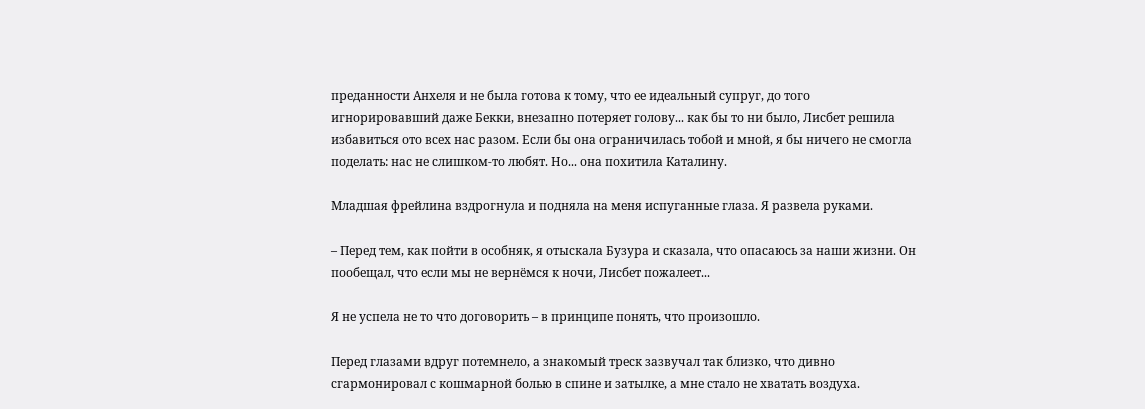преданности Анхеля и не была готова к тому, что ее идеальный супруг, до того игнорировавший даже Бекки, внезапно потеряет голову... как бы то ни было, Лисбет решила избавиться ото всех нас разом. Если бы она ограничилась тобой и мной, я бы ничего не смогла поделать: нас не слишком-то любят. Но... она похитила Каталину.

Младшая фрейлина вздрогнула и подняла на меня испуганные глаза. Я развела руками.

– Перед тем, как пойти в особняк, я отыскала Бузура и сказала, что опасаюсь за наши жизни. Он пообещал, что если мы не вернёмся к ночи, Лисбет пожалеет...

Я не успела не то что договорить – в принципе понять, что произошло.

Перед глазами вдруг потемнело, а знакомый треск зазвучал так близко, что дивно сгармонировал с кошмарной болью в спине и затылке, а мне стало не хватать воздуха.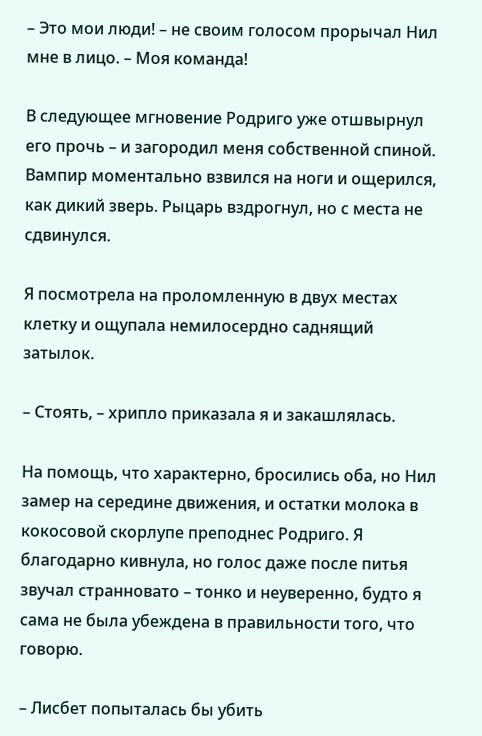– Это мои люди! – не своим голосом прорычал Нил мне в лицо. – Моя команда!

В следующее мгновение Родриго уже отшвырнул его прочь – и загородил меня собственной спиной. Вампир моментально взвился на ноги и ощерился, как дикий зверь. Рыцарь вздрогнул, но с места не сдвинулся.

Я посмотрела на проломленную в двух местах клетку и ощупала немилосердно саднящий затылок.

– Стоять, – хрипло приказала я и закашлялась.

На помощь, что характерно, бросились оба, но Нил замер на середине движения, и остатки молока в кокосовой скорлупе преподнес Родриго. Я благодарно кивнула, но голос даже после питья звучал странновато – тонко и неуверенно, будто я сама не была убеждена в правильности того, что говорю.

– Лисбет попыталась бы убить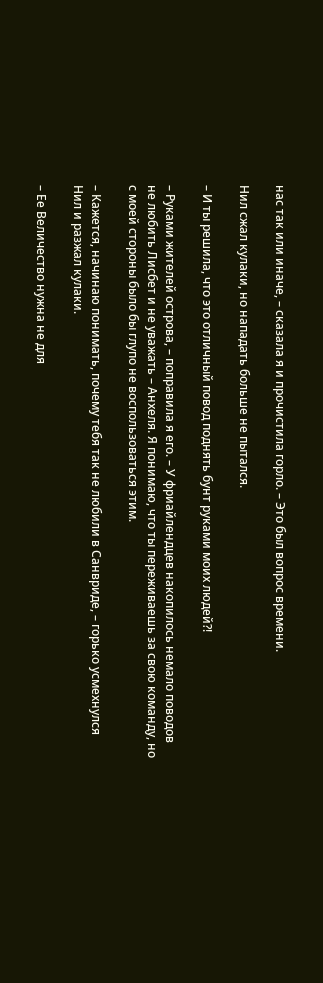нас так или иначе, – сказала я и прочистила горло. – Это был вопрос времени.

Нил сжал кулаки, но нападать больше не пытался.

– И ты решила, что это отличный повод поднять бунт руками моих людей?!

– Руками жителей острова, – поправила я его. – У фриайлендцев накопилось немало поводов не любить Лисбет и не уважать – Анхеля. Я понимаю, что ты переживаешь за свою команду, но с моей стороны было бы глупо не воспользоваться этим.

– Кажется, начинаю понимать, почему тебя так не любили в Санвриде, – горько усмехнулся Нил и разжал кулаки.

– Ее Величество нужна не для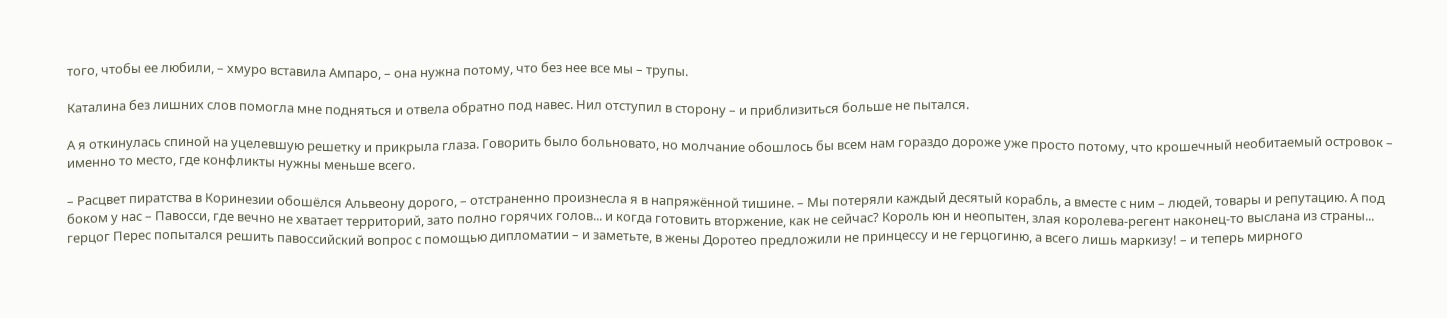того, чтобы ее любили, – хмуро вставила Ампаро, – она нужна потому, что без нее все мы – трупы.

Каталина без лишних слов помогла мне подняться и отвела обратно под навес. Нил отступил в сторону – и приблизиться больше не пытался.

А я откинулась спиной на уцелевшую решетку и прикрыла глаза. Говорить было больновато, но молчание обошлось бы всем нам гораздо дороже уже просто потому, что крошечный необитаемый островок – именно то место, где конфликты нужны меньше всего.

– Расцвет пиратства в Коринезии обошёлся Альвеону дорого, – отстраненно произнесла я в напряжённой тишине. – Мы потеряли каждый десятый корабль, а вместе с ним – людей, товары и репутацию. А под боком у нас – Павосси, где вечно не хватает территорий, зато полно горячих голов... и когда готовить вторжение, как не сейчас? Король юн и неопытен, злая королева-регент наконец-то выслана из страны... герцог Перес попытался решить павоссийский вопрос с помощью дипломатии – и заметьте, в жены Доротео предложили не принцессу и не герцогиню, а всего лишь маркизу! – и теперь мирного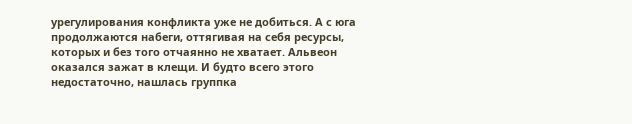урегулирования конфликта уже не добиться. А с юга продолжаются набеги, оттягивая на себя ресурсы, которых и без того отчаянно не хватает. Альвеон оказался зажат в клещи. И будто всего этого недостаточно, нашлась группка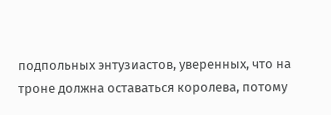подпольных энтузиастов, уверенных, что на троне должна оставаться королева, потому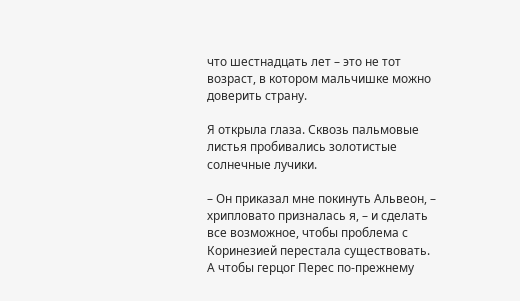что шестнадцать лет – это не тот возраст, в котором мальчишке можно доверить страну.

Я открыла глаза. Сквозь пальмовые листья пробивались золотистые солнечные лучики.

– Он приказал мне покинуть Альвеон, – хрипловато призналась я, – и сделать все возможное, чтобы проблема с Коринезией перестала существовать. А чтобы герцог Перес по-прежнему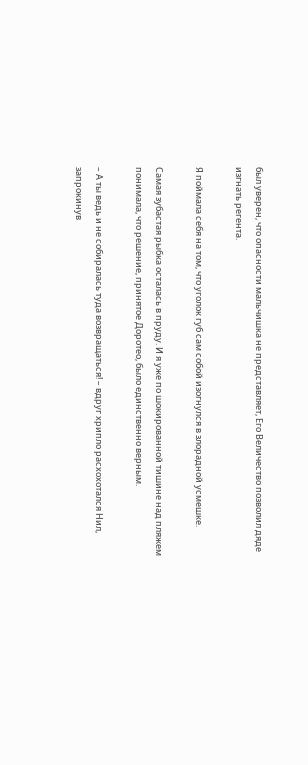был уверен, что опасности мальчишка не представляет, Его Величество позволил дяде изгнать регента.

Я поймала себя на том, что уголок губ сам собой изогнулся в злорадной усмешке.

Самая зубастая рыбка осталась в пруду. И я уже по шокированной тишине над пляжем понимала, что решение, принятое Доротео, было единственно верным.

– А ты ведь и не собиралась туда возвращаться! – вдруг хрипло расхохотался Нил, запрокинув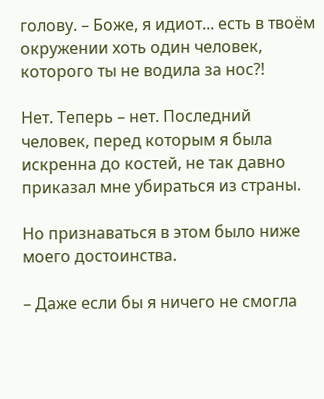голову. – Боже, я идиот... есть в твоём окружении хоть один человек, которого ты не водила за нос?!

Нет. Теперь – нет. Последний человек, перед которым я была искренна до костей, не так давно приказал мне убираться из страны.

Но признаваться в этом было ниже моего достоинства.

– Даже если бы я ничего не смогла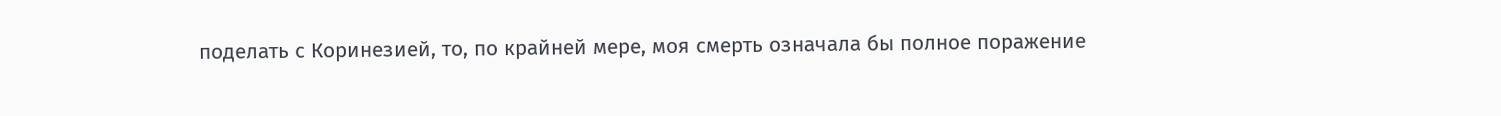поделать с Коринезией, то, по крайней мере, моя смерть означала бы полное поражение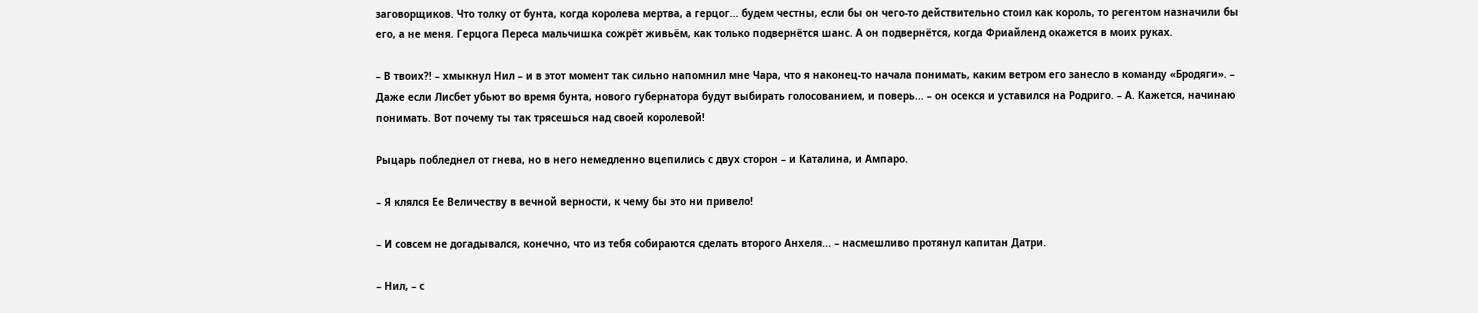заговорщиков. Что толку от бунта, когда королева мертва, а герцог... будем честны, если бы он чего-то действительно стоил как король, то регентом назначили бы его, а не меня. Герцога Переса мальчишка сожрёт живьём, как только подвернётся шанс. А он подвернётся, когда Фриайленд окажется в моих руках.

– В твоих?! – хмыкнул Нил – и в этот момент так сильно напомнил мне Чара, что я наконец-то начала понимать, каким ветром его занесло в команду «Бродяги». – Даже если Лисбет убьют во время бунта, нового губернатора будут выбирать голосованием, и поверь... – он осекся и уставился на Родриго. – А. Кажется, начинаю понимать. Вот почему ты так трясешься над своей королевой!

Рыцарь побледнел от гнева, но в него немедленно вцепились с двух сторон – и Каталина, и Ампаро.

– Я клялся Ее Величеству в вечной верности, к чему бы это ни привело!

– И совсем не догадывался, конечно, что из тебя собираются сделать второго Анхеля... – насмешливо протянул капитан Датри.

– Нил, – с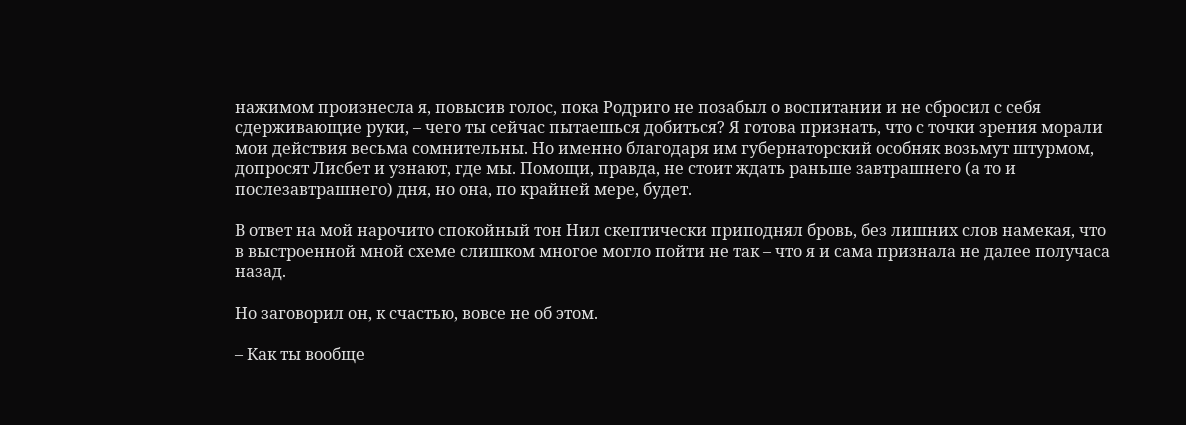нажимом произнесла я, повысив голос, пока Родриго не позабыл о воспитании и не сбросил с себя сдерживающие руки, – чего ты сейчас пытаешься добиться? Я готова признать, что с точки зрения морали мои действия весьма сомнительны. Но именно благодаря им губернаторский особняк возьмут штурмом, допросят Лисбет и узнают, где мы. Помощи, правда, не стоит ждать раньше завтрашнего (а то и послезавтрашнего) дня, но она, по крайней мере, будет.

В ответ на мой нарочито спокойный тон Нил скептически приподнял бровь, без лишних слов намекая, что в выстроенной мной схеме слишком многое могло пойти не так – что я и сама признала не далее получаса назад.

Но заговорил он, к счастью, вовсе не об этом.

– Как ты вообще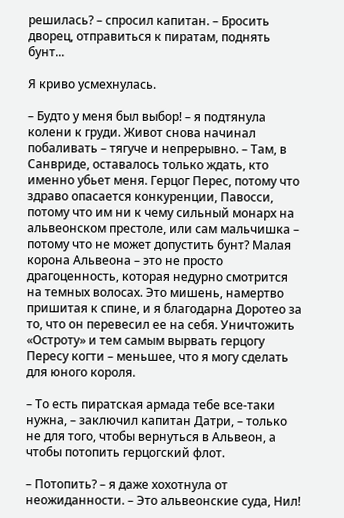решилась? – спросил капитан. – Бросить дворец, отправиться к пиратам, поднять бунт...

Я криво усмехнулась.

– Будто у меня был выбор! – я подтянула колени к груди. Живот снова начинал побаливать – тягуче и непрерывно. – Там, в Санвриде, оставалось только ждать, кто именно убьет меня. Герцог Перес, потому что здраво опасается конкуренции, Павосси, потому что им ни к чему сильный монарх на альвеонском престоле, или сам мальчишка – потому что не может допустить бунт? Малая корона Альвеона – это не просто драгоценность, которая недурно смотрится на темных волосах. Это мишень, намертво пришитая к спине, и я благодарна Доротео за то, что он перевесил ее на себя. Уничтожить «Остроту» и тем самым вырвать герцогу Пересу когти – меньшее, что я могу сделать для юного короля.

– То есть пиратская армада тебе все-таки нужна, – заключил капитан Датри, – только не для того, чтобы вернуться в Альвеон, а чтобы потопить герцогский флот.

– Потопить? – я даже хохотнула от неожиданности. – Это альвеонские суда, Нил!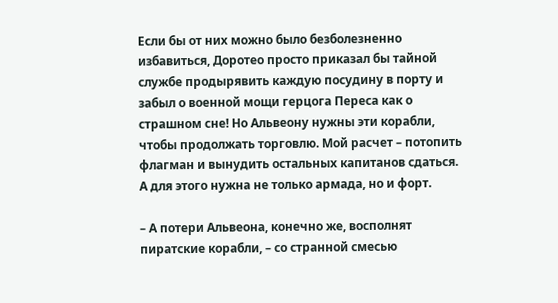Если бы от них можно было безболезненно избавиться, Доротео просто приказал бы тайной службе продырявить каждую посудину в порту и забыл о военной мощи герцога Переса как о страшном сне! Но Альвеону нужны эти корабли, чтобы продолжать торговлю. Мой расчет – потопить флагман и вынудить остальных капитанов сдаться. А для этого нужна не только армада, но и форт.

– А потери Альвеона, конечно же, восполнят пиратские корабли, – со странной смесью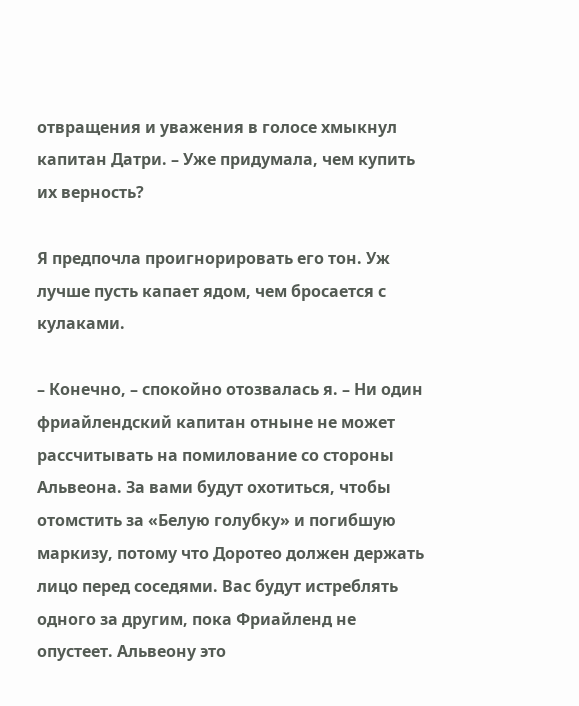отвращения и уважения в голосе хмыкнул капитан Датри. – Уже придумала, чем купить их верность?

Я предпочла проигнорировать его тон. Уж лучше пусть капает ядом, чем бросается с кулаками.

– Конечно, – спокойно отозвалась я. – Ни один фриайлендский капитан отныне не может рассчитывать на помилование со стороны Альвеона. За вами будут охотиться, чтобы отомстить за «Белую голубку» и погибшую маркизу, потому что Доротео должен держать лицо перед соседями. Вас будут истреблять одного за другим, пока Фриайленд не опустеет. Альвеону это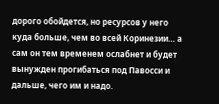дорого обойдется, но ресурсов у него куда больше, чем во всей Коринезии… а сам он тем временем ослабнет и будет вынужден прогибаться под Павосси и дальше, чего им и надо.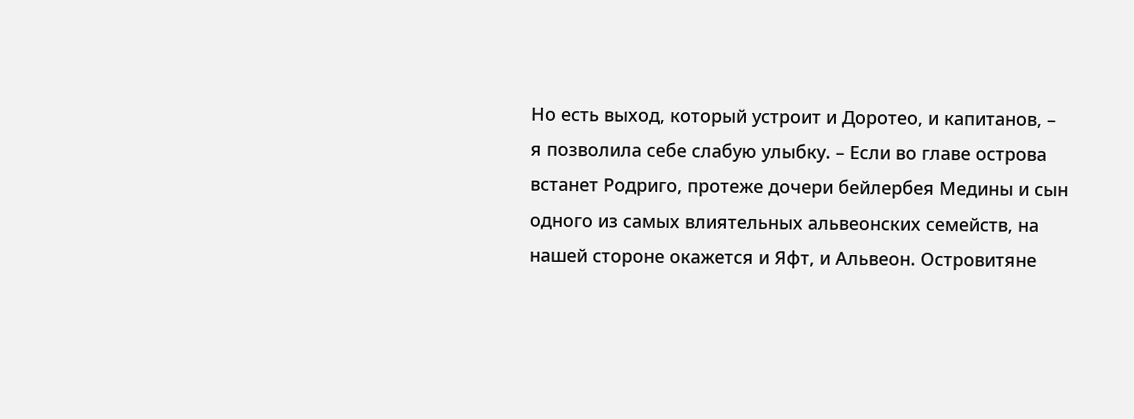Но есть выход, который устроит и Доротео, и капитанов, – я позволила себе слабую улыбку. – Если во главе острова встанет Родриго, протеже дочери бейлербея Медины и сын одного из самых влиятельных альвеонских семейств, на нашей стороне окажется и Яфт, и Альвеон. Островитяне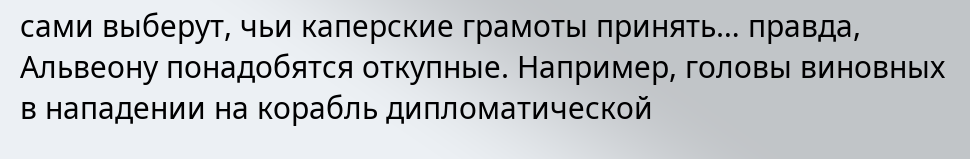сами выберут, чьи каперские грамоты принять… правда, Альвеону понадобятся откупные. Например, головы виновных в нападении на корабль дипломатической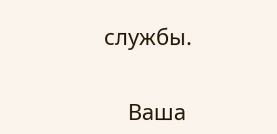службы.


    Ваша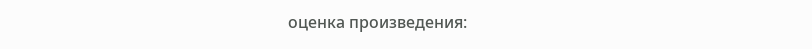оценка произведения: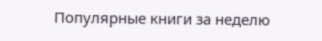Популярные книги за неделю